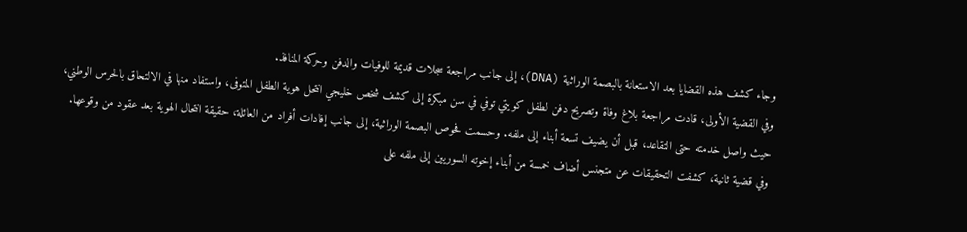وجاء كشف هذه القضايا بعد الاستعانة بالبصمة الوراثية (DNA)، إلى جانب مراجعة سجلات قديمة للوفيات والدفن وحركة المنافذ.
وفي القضية الأولى، قادت مراجعة بلاغ وفاة وتصريح دفن لطفل كويتي توفي في سن مبكرة إلى كشف شخص خليجي انتحل هوية الطفل المتوفى، واستفاد منها في الالتحاق بالحرس الوطني، حيث واصل خدمته حتى التقاعد، قبل أن يضيف تسعة أبناء إلى ملفه. وحسمت فحوص البصمة الوراثية، إلى جانب إفادات أفراد من العائلة، حقيقة انتحال الهوية بعد عقود من وقوعها.
وفي قضية ثانية، كشفت التحقيقات عن متجنس أضاف خمسة من أبناء إخوته السوريين إلى ملفه على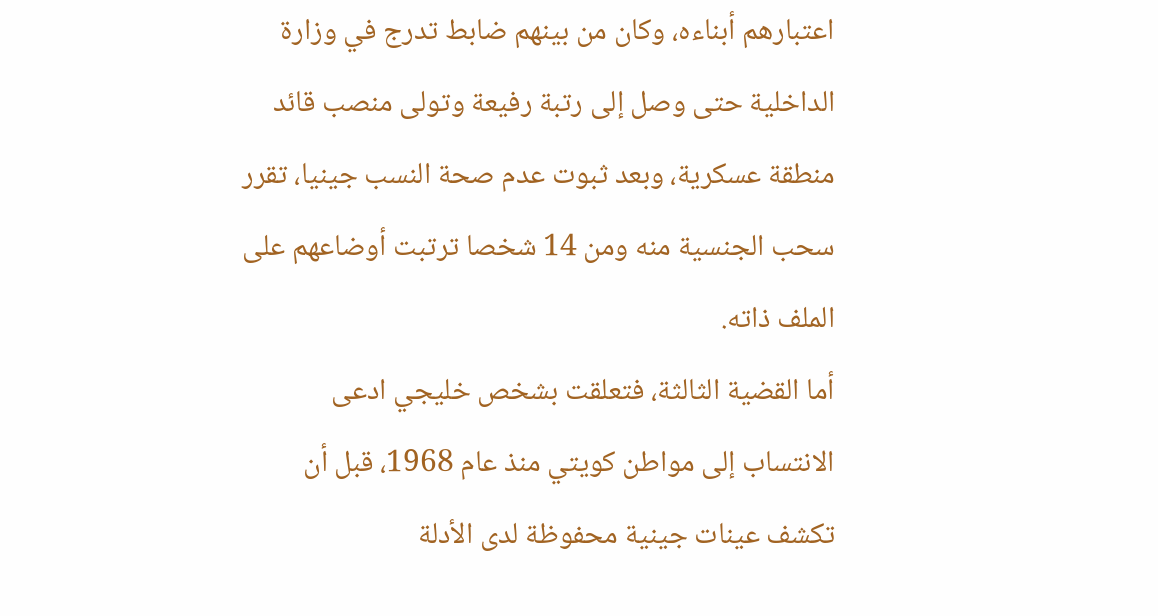اعتبارهم أبناءه، وكان من بينهم ضابط تدرج في وزارة الداخلية حتى وصل إلى رتبة رفيعة وتولى منصب قائد منطقة عسكرية، وبعد ثبوت عدم صحة النسب جينيا، تقرر سحب الجنسية منه ومن 14 شخصا ترتبت أوضاعهم على الملف ذاته.
أما القضية الثالثة، فتعلقت بشخص خليجي ادعى الانتساب إلى مواطن كويتي منذ عام 1968، قبل أن تكشف عينات جينية محفوظة لدى الأدلة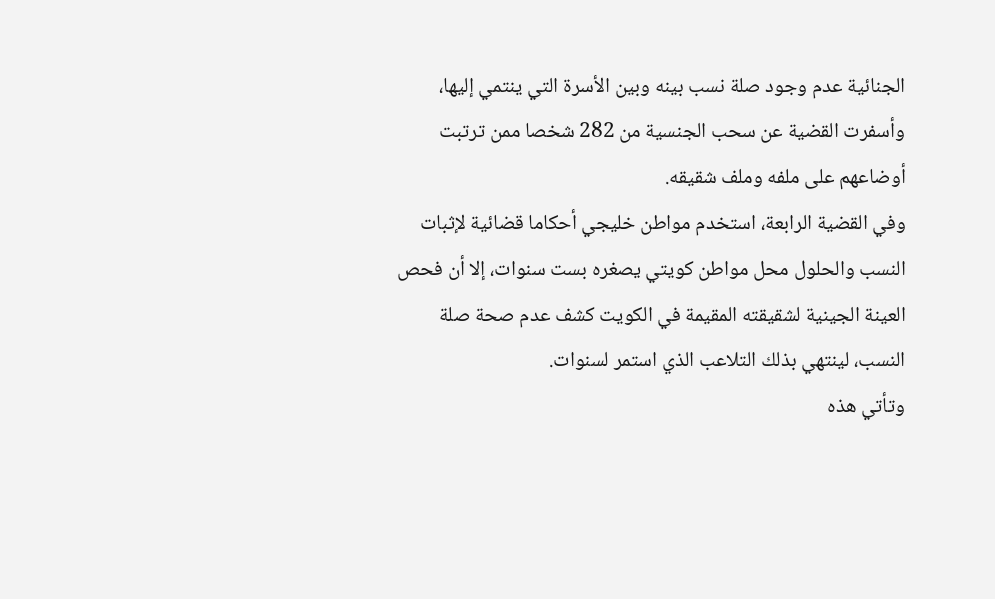الجنائية عدم وجود صلة نسب بينه وبين الأسرة التي ينتمي إليها، وأسفرت القضية عن سحب الجنسية من 282 شخصا ممن ترتبت أوضاعهم على ملفه وملف شقيقه.
وفي القضية الرابعة، استخدم مواطن خليجي أحكاما قضائية لإثبات النسب والحلول محل مواطن كويتي يصغره بست سنوات، إلا أن فحص العينة الجينية لشقيقته المقيمة في الكويت كشف عدم صحة صلة النسب، لينتهي بذلك التلاعب الذي استمر لسنوات.
وتأتي هذه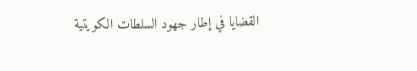القضايا في إطار جهود السلطات الكويتية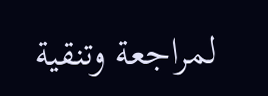لمراجعة وتنقية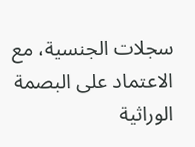سجلات الجنسية، مع الاعتماد على البصمة الوراثية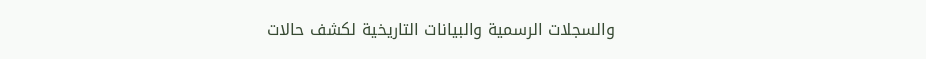والسجلات الرسمية والبيانات التاريخية لكشف حالات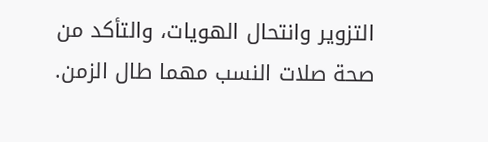التزوير وانتحال الهويات، والتأكد من صحة صلات النسب مهما طال الزمن.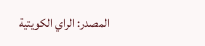المصدر: الراي الكويتية